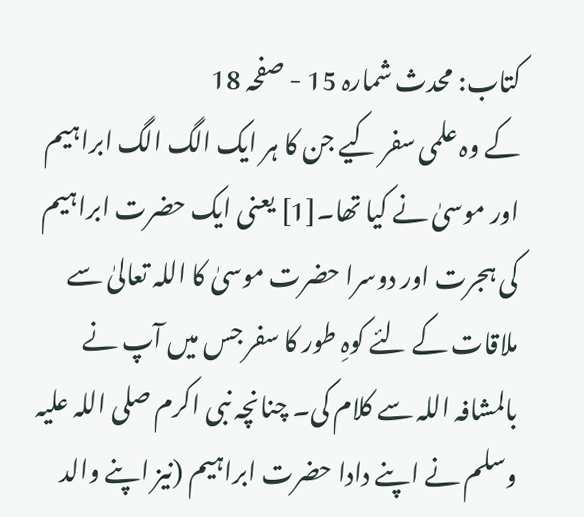کتاب: محدث شمارہ 15 - صفحہ 18
کے وہ علمی سفر کیے جن کا ہر ایک الگ الگ ابراہیم اور موسیٰ نے کیا تھا۔[1] یعنی ایک حضرت ابراہیم کی ہجرت اور دوسرا حضرت موسیٰ کا اللہ تعالیٰ سے ملاقات کے لئے کوہِ طور کا سفر جس میں آپ نے بالمشافہ اللہ سے کلام کی۔ چنانچہ نبی اکرم صلی اللہ علیہ وسلم نے اپنے دادا حضرت ابراہیم (نیز اپنے والد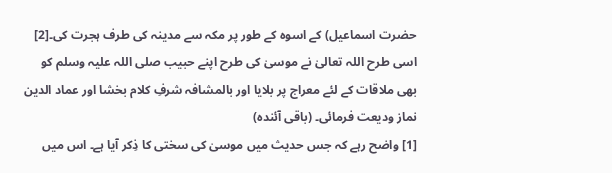حضرت اسماعیل) کے اسوہ کے طور پر مکہ سے مدینہ کی طرف ہجرت کی۔[2] اسی طرح اللہ تعالیٰ نے موسیٰ کی طرح اپنے حبیب صلی اللہ علیہ وسلم کو بھی ملاقات کے لئے معراج پر بلایا اور بالمشافہ شرفِ کلام بخشا اور عماد الدین نماز ودیعت فرمائی۔ (باقی آئندہ)
[1] واضح رہے کہ جس حدیث میں موسیٰ کی سختی کا ذِکر آیا ہے۔ اس میں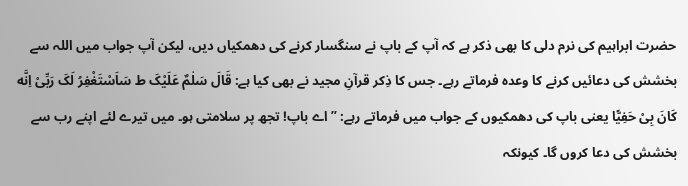حضرت ابراہیم کی نرم دلی کا بھی ذکر ہے کہ آپ کے باپ نے سنگسار کرنے کی دھمکیاں دیں، لیکن آپ جواب میں اللہ سے بخشش کی دعائیں کرنے کا وعدہ فرماتے رہے۔ جس کا ذِکر قرآنِ مجید نے بھی کیا ہے: قَالَ سَلٰمٌ عَلَیْکَ ط سَاَسْتَغْفِرُ لَکَ رَبِّیْ اِنَّه کَانَ بِیْ حَفِیًّا یعنی باپ کی دھمکیوں کے جواب میں فرماتے رہے: ’’اے باپ! تجھ پر سلامتی ہو۔ میں تیرے لئے اپنے رب سے بخشش کی دعا کروں گا۔ کیونکہ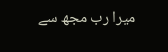میرا رب مجھ سے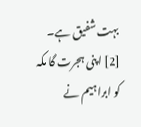بہت شفیق ہے۔ [2] اپنی ہجرت گا مکہ کو ابراہیم نے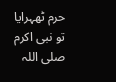حرم ٹھہرایا تو نبی اکرم صلی اللہ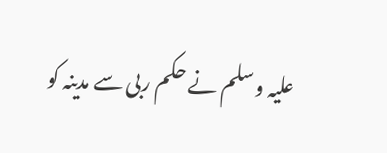علیہ وسلم نے حکم ربی سے مدینہ کو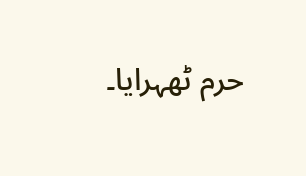حرم ٹھہرایا۔